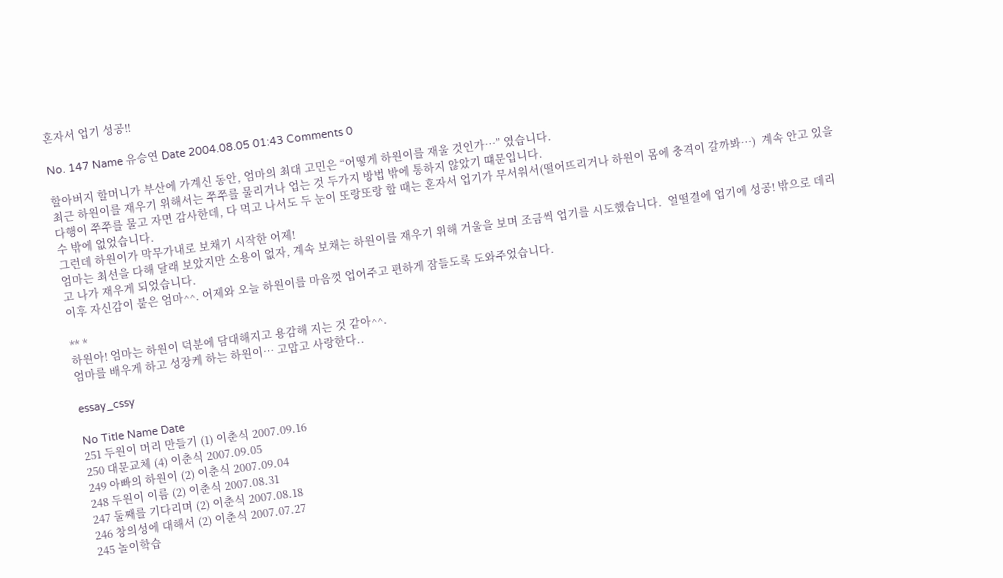혼자서 업기 성공!!

No. 147 Name 유승연 Date 2004.08.05 01:43 Comments 0

할아버지 할머니가 부산에 가계신 동안, 엄마의 최대 고민은 “어떻게 하원이를 재울 것인가…” 였습니다.
최근 하원이를 재우기 위해서는 쭈쭈를 물리거나 업는 것 두가지 방법 밖에 통하지 않았기 떄문입니다.
다행이 쭈쭈를 물고 자면 감사한데, 다 먹고 나서도 두 눈이 또랑또랑 할 때는 혼자서 업기가 무서워서(떨어뜨리거나 하원이 몸에 충격이 갈까봐…)  계속 안고 있을 수 밖에 없었습니다.
그런데 하원이가 막무가내로 보채기 시작한 어제!
엄마는 최선을 다해 달래 보았지만 소용이 없자, 계속 보채는 하원이를 재우기 위해 거울을 보며 조금씩 업기를 시도했습니다.  얼떨결에 업기에 성공! 밖으로 데리고 나가 재우게 되었습니다.
이후 자신감이 붙은 엄마^^. 어제와 오늘 하원이를 마음껏 업어주고 편하게 잠들도록 도와주었습니다.

** *
하원아! 엄마는 하원이 덕분에 담대해지고 용감해 지는 것 같아^^.
엄마를 배우게 하고 성장케 하는 하원이… 고맙고 사랑한다..

essay_cssy

No Title Name Date
251 두원이 머리 만들기 (1) 이춘식 2007.09.16
250 대문교체 (4) 이춘식 2007.09.05
249 아빠의 하원이 (2) 이춘식 2007.09.04
248 두원이 이름 (2) 이춘식 2007.08.31
247 둘째를 기다리며 (2) 이춘식 2007.08.18
246 창의성에 대해서 (2) 이춘식 2007.07.27
245 놀이학습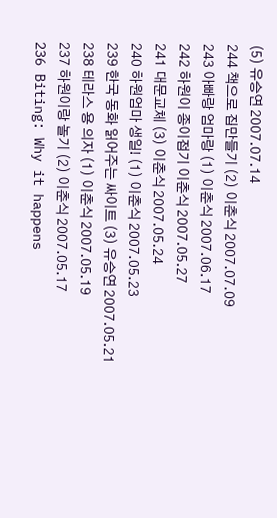(5) 유승연 2007.07.14
244 책으로 집만들기 (2) 이춘식 2007.07.09
243 아빠랑 엄마랑 (1) 이춘식 2007.06.17
242 하원이 종이접기 이춘식 2007.05.27
241 대문교체 (3) 이춘식 2007.05.24
240 하원엄마 생일! (1) 이춘식 2007.05.23
239 한국 동화 읽어주는 싸이트 (3) 유승연 2007.05.21
238 테라스 용 의자 (1) 이춘식 2007.05.19
237 하원이랑 놀기 (2) 이춘식 2007.05.17
236 Biting: Why it happens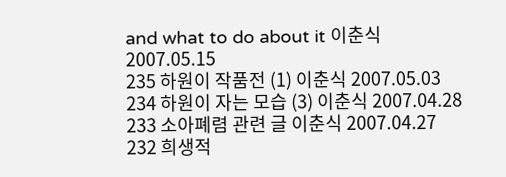and what to do about it 이춘식 2007.05.15
235 하원이 작품전 (1) 이춘식 2007.05.03
234 하원이 자는 모습 (3) 이춘식 2007.04.28
233 소아폐렴 관련 글 이춘식 2007.04.27
232 희생적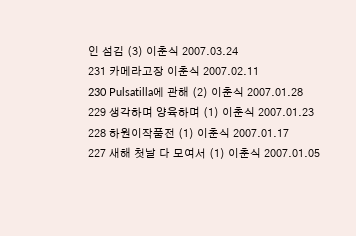인 섬김 (3) 이춘식 2007.03.24
231 카메라고장 이춘식 2007.02.11
230 Pulsatilla에 관해 (2) 이춘식 2007.01.28
229 생각하며 양육하며 (1) 이춘식 2007.01.23
228 하원이작품전 (1) 이춘식 2007.01.17
227 새해 첫날 다 모여서 (1) 이춘식 2007.01.05